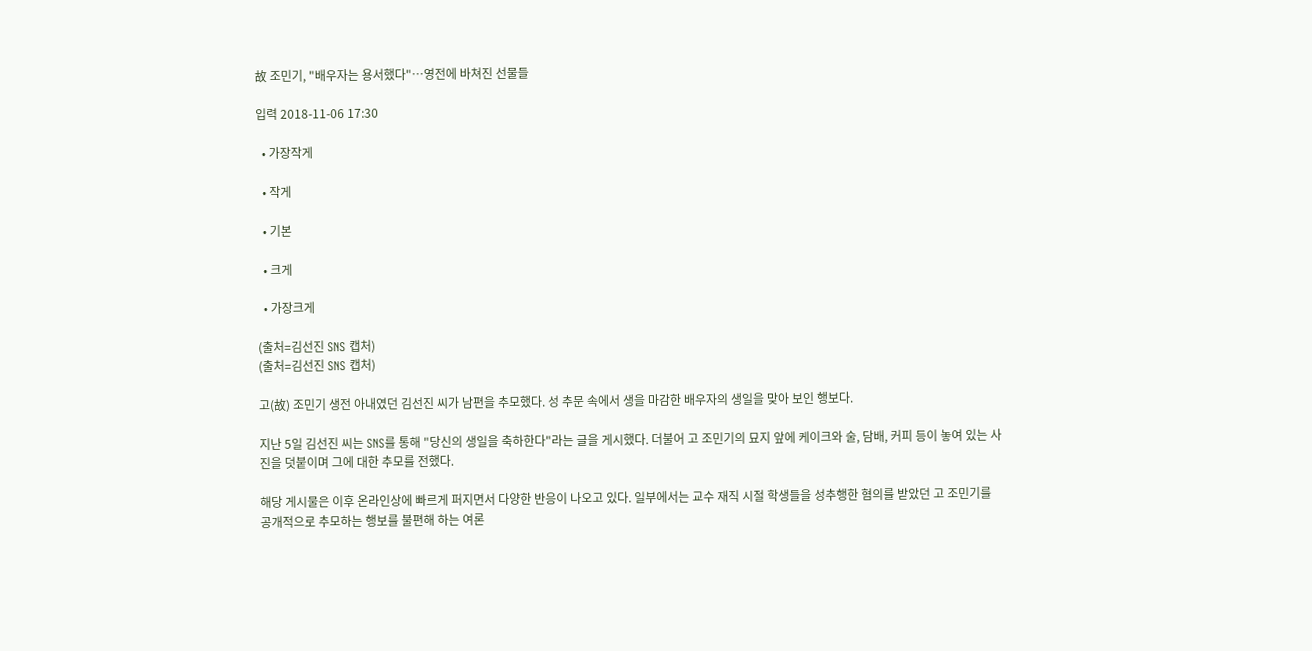故 조민기, "배우자는 용서했다"…영전에 바쳐진 선물들

입력 2018-11-06 17:30

  • 가장작게

  • 작게

  • 기본

  • 크게

  • 가장크게

(출처=김선진 SNS 캡처)
(출처=김선진 SNS 캡처)

고(故) 조민기 생전 아내였던 김선진 씨가 남편을 추모했다. 성 추문 속에서 생을 마감한 배우자의 생일을 맞아 보인 행보다.

지난 5일 김선진 씨는 SNS를 통해 "당신의 생일을 축하한다"라는 글을 게시했다. 더불어 고 조민기의 묘지 앞에 케이크와 술, 담배, 커피 등이 놓여 있는 사진을 덧붙이며 그에 대한 추모를 전했다.

해당 게시물은 이후 온라인상에 빠르게 퍼지면서 다양한 반응이 나오고 있다. 일부에서는 교수 재직 시절 학생들을 성추행한 혐의를 받았던 고 조민기를 공개적으로 추모하는 행보를 불편해 하는 여론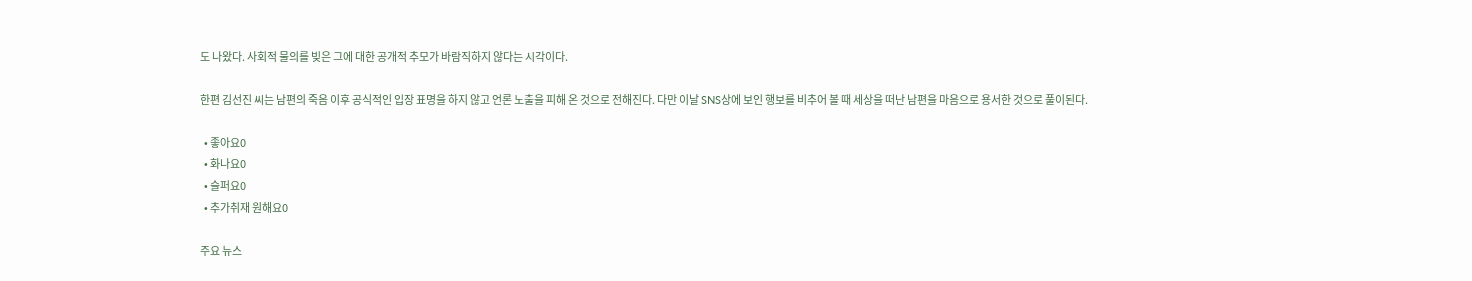도 나왔다. 사회적 물의를 빚은 그에 대한 공개적 추모가 바람직하지 않다는 시각이다.

한편 김선진 씨는 남편의 죽음 이후 공식적인 입장 표명을 하지 않고 언론 노출을 피해 온 것으로 전해진다. 다만 이날 SNS상에 보인 행보를 비추어 볼 때 세상을 떠난 남편을 마음으로 용서한 것으로 풀이된다.

  • 좋아요0
  • 화나요0
  • 슬퍼요0
  • 추가취재 원해요0

주요 뉴스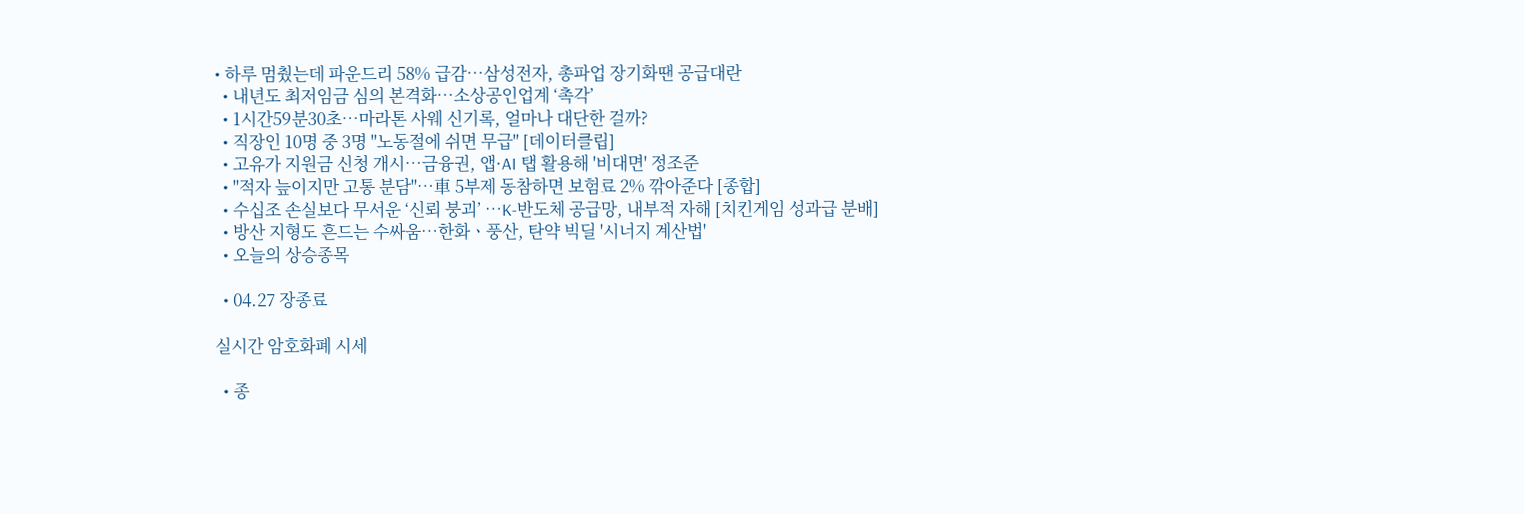• 하루 멈췄는데 파운드리 58% 급감…삼성전자, 총파업 장기화땐 공급대란
  • 내년도 최저임금 심의 본격화⋯소상공인업계 ‘촉각’
  • 1시간59분30초…마라톤 사웨 신기록, 얼마나 대단한 걸까?
  • 직장인 10명 중 3명 "노동절에 쉬면 무급" [데이터클립]
  • 고유가 지원금 신청 개시⋯금융권, 앱·AI 탭 활용해 '비대면' 정조준
  • "적자 늪이지만 고통 분담"⋯車 5부제 동참하면 보험료 2% 깎아준다 [종합]
  • 수십조 손실보다 무서운 ‘신뢰 붕괴’ ⋯K-반도체 공급망, 내부적 자해 [치킨게임 성과급 분배]
  • 방산 지형도 흔드는 수싸움⋯한화ㆍ풍산, 탄약 빅딜 '시너지 계산법'
  • 오늘의 상승종목

  • 04.27 장종료

실시간 암호화폐 시세

  • 종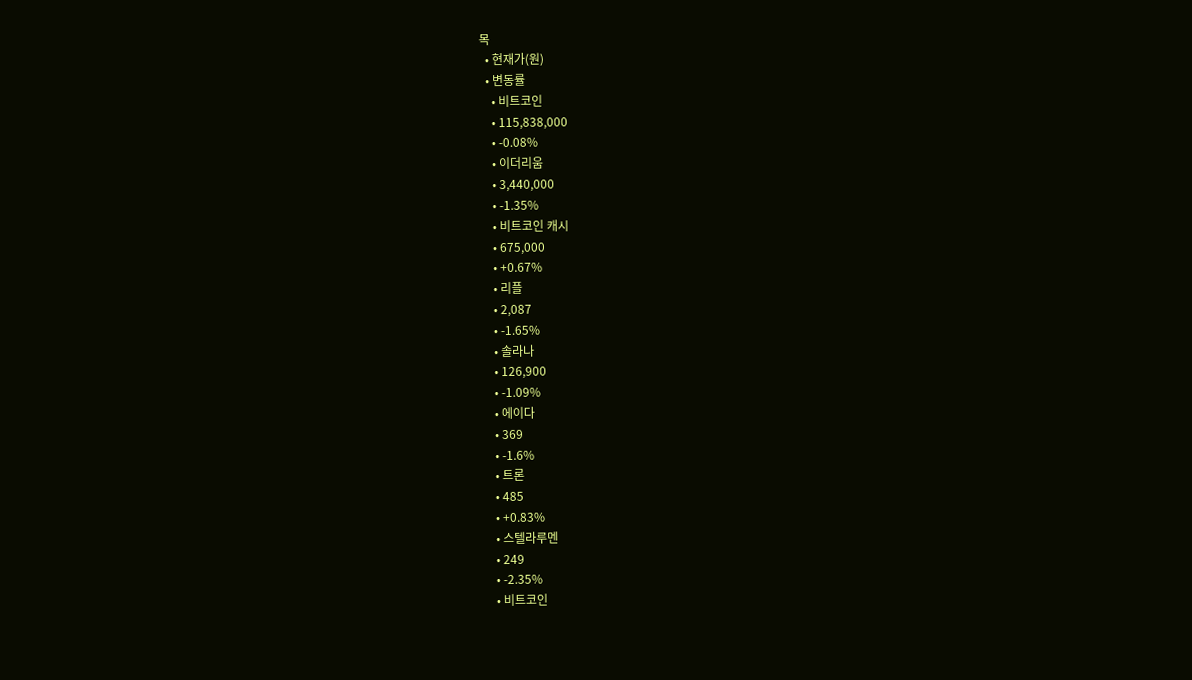목
  • 현재가(원)
  • 변동률
    • 비트코인
    • 115,838,000
    • -0.08%
    • 이더리움
    • 3,440,000
    • -1.35%
    • 비트코인 캐시
    • 675,000
    • +0.67%
    • 리플
    • 2,087
    • -1.65%
    • 솔라나
    • 126,900
    • -1.09%
    • 에이다
    • 369
    • -1.6%
    • 트론
    • 485
    • +0.83%
    • 스텔라루멘
    • 249
    • -2.35%
    • 비트코인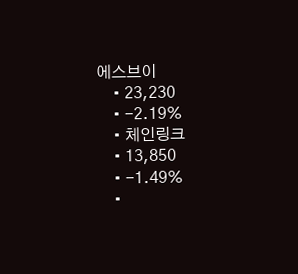에스브이
    • 23,230
    • -2.19%
    • 체인링크
    • 13,850
    • -1.49%
    •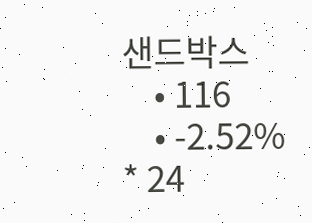샌드박스
    • 116
    • -2.52%
* 24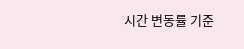시간 변동률 기준